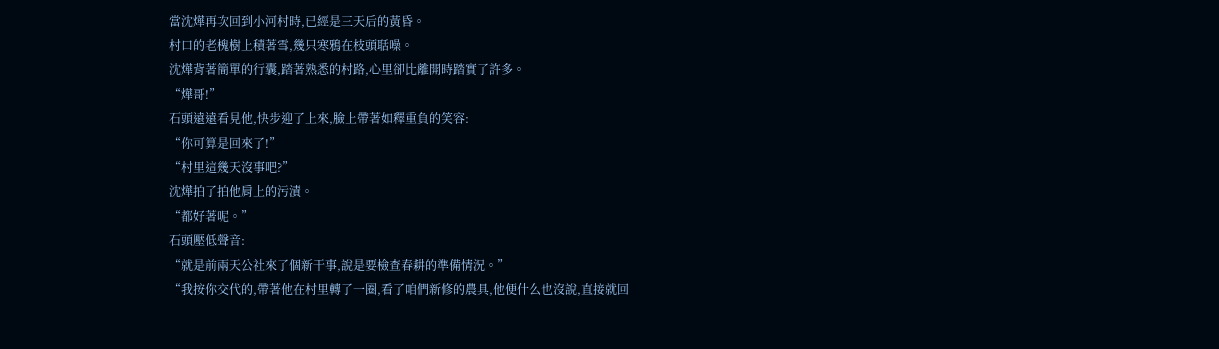當沈燁再次回到小河村時,已經是三天后的黃昏。
村口的老槐樹上積著雪,幾只寒鴉在枝頭聒噪。
沈燁背著簡單的行囊,踏著熟悉的村路,心里卻比離開時踏實了許多。
“燁哥!”
石頭遠遠看見他,快步迎了上來,臉上帶著如釋重負的笑容:
“你可算是回來了!”
“村里這幾天沒事吧?”
沈燁拍了拍他肩上的污漬。
“都好著呢。”
石頭壓低聲音:
“就是前兩天公社來了個新干事,說是要檢查春耕的準備情況。”
“我按你交代的,帶著他在村里轉了一圈,看了咱們新修的農具,他便什么也沒說,直接就回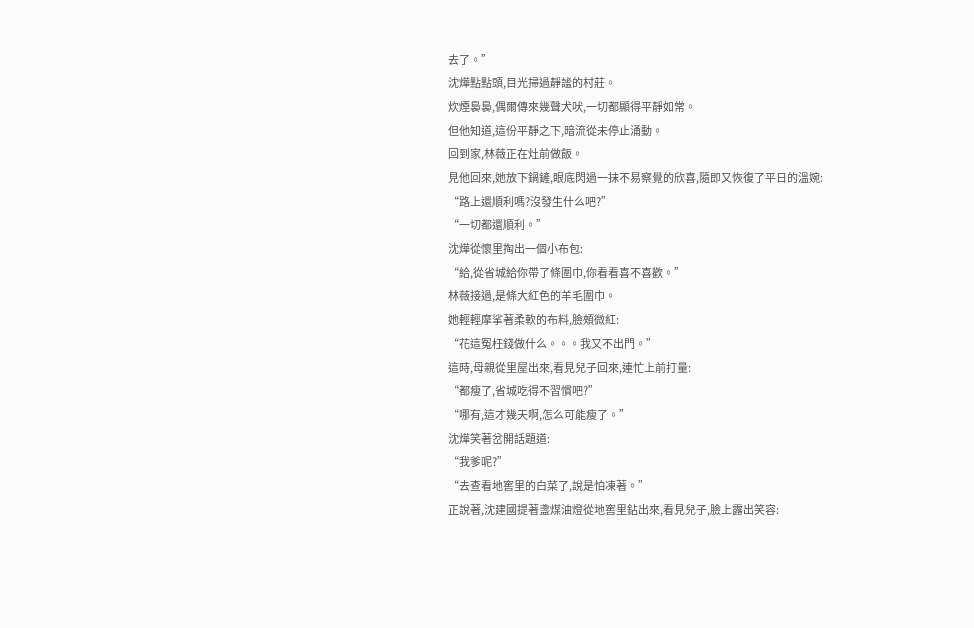去了。”
沈燁點點頭,目光掃過靜謐的村莊。
炊煙裊裊,偶爾傳來幾聲犬吠,一切都顯得平靜如常。
但他知道,這份平靜之下,暗流從未停止涌動。
回到家,林薇正在灶前做飯。
見他回來,她放下鍋鏟,眼底閃過一抹不易察覺的欣喜,隨即又恢復了平日的溫婉:
“路上還順利嗎?沒發生什么吧?”
“一切都還順利。”
沈燁從懷里掏出一個小布包:
“給,從省城給你帶了條圍巾,你看看喜不喜歡。”
林薇接過,是條大紅色的羊毛圍巾。
她輕輕摩挲著柔軟的布料,臉頰微紅:
“花這冤枉錢做什么。。。我又不出門。”
這時,母親從里屋出來,看見兒子回來,連忙上前打量:
“都瘦了,省城吃得不習慣吧?”
“哪有,這才幾天啊,怎么可能瘦了。”
沈燁笑著岔開話題道:
“我爹呢?”
“去查看地窖里的白菜了,說是怕凍著。”
正說著,沈建國提著盞煤油燈從地窖里鉆出來,看見兒子,臉上露出笑容: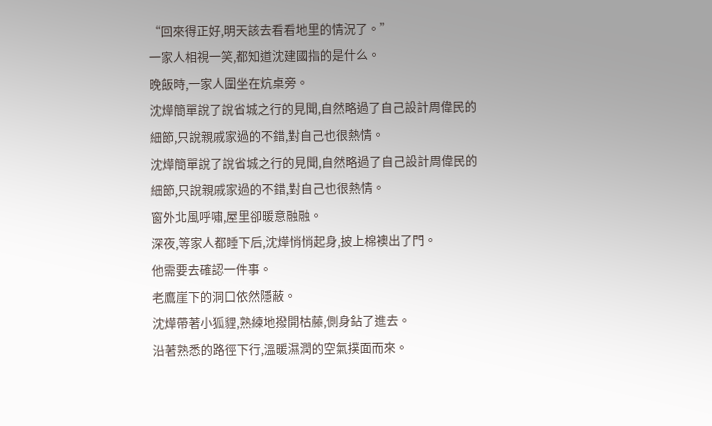“回來得正好,明天該去看看地里的情況了。”
一家人相視一笑,都知道沈建國指的是什么。
晚飯時,一家人圍坐在炕桌旁。
沈燁簡單說了說省城之行的見聞,自然略過了自己設計周偉民的細節,只說親戚家過的不錯,對自己也很熱情。
沈燁簡單說了說省城之行的見聞,自然略過了自己設計周偉民的細節,只說親戚家過的不錯,對自己也很熱情。
窗外北風呼嘯,屋里卻暖意融融。
深夜,等家人都睡下后,沈燁悄悄起身,披上棉襖出了門。
他需要去確認一件事。
老鷹崖下的洞口依然隱蔽。
沈燁帶著小狐貍,熟練地撥開枯藤,側身鉆了進去。
沿著熟悉的路徑下行,溫暖濕潤的空氣撲面而來。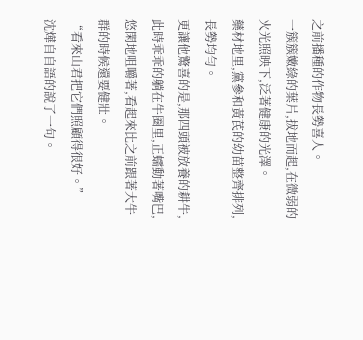之前播種的作物長勢喜人。
一簇簇嫩綠的葉片,拔地而起,在微弱的火光照映下,泛著健康的光澤。
藥材地里,黨參和黃芪的幼苗整齊排列,長勢均勻。
更讓他驚喜的是,那四頭被放養的耕牛,此時乖乖的躺在牛圈里,正蠕動著嘴巴,悠閑地咀嚼著,看起來比之前跟著大牛群的時候還要健壯。
“看來山君把它們照顧得很好。”
沈燁自自語的說了一句。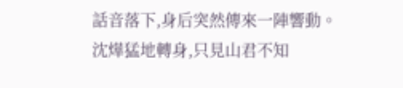話音落下,身后突然傳來一陣響動。
沈燁猛地轉身,只見山君不知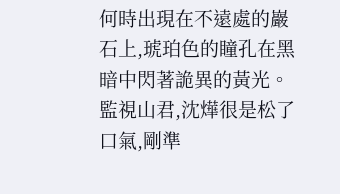何時出現在不遠處的巖石上,琥珀色的瞳孔在黑暗中閃著詭異的黃光。
監視山君,沈燁很是松了口氣,剛準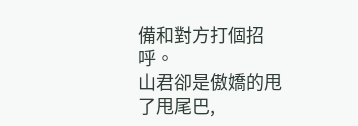備和對方打個招呼。
山君卻是傲嬌的甩了甩尾巴,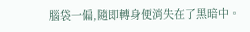腦袋一偏,隨即轉身便消失在了黑暗中。